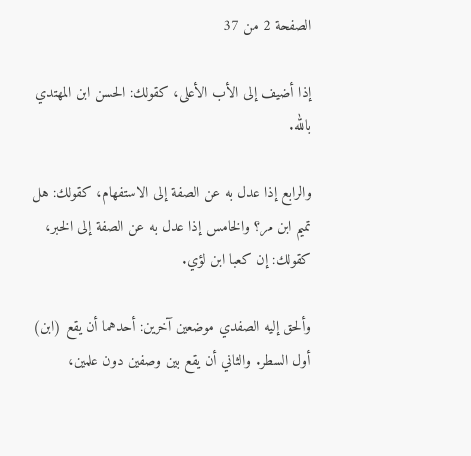الصفحة 2 من 37

إذا أضيف إلى الأب الأعلى، كقولك: الحسن ابن المهتدي بالله.

والرابع إذا عدل به عن الصفة إلى الاستفهام، كقولك: هل تميم ابن مر؟ والخامس إذا عدل به عن الصفة إلى الخبر، كقولك: إن كعبا ابن لؤي.

وألحق إليه الصفدي موضعين آخرين: أحدهما أن يقع (ابن) أول السطر. والثاني أن يقع بين وصفين دون علمين،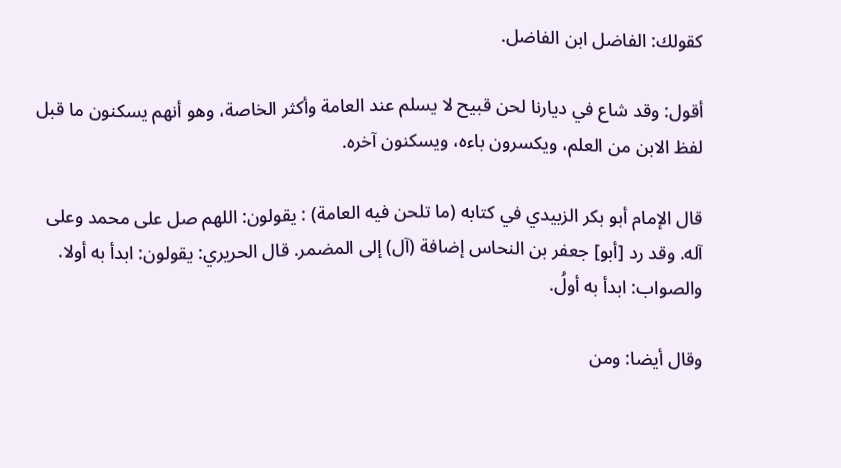كقولك: الفاضل ابن الفاضل.

أقول: وقد شاع في ديارنا لحن قبيح لا يسلم عند العامة وأكثر الخاصة، وهو أنهم يسكنون ما قبل لفظ الابن من العلم، ويكسرون باءه، ويسكنون آخره.

قال الإمام أبو بكر الزبيدي في كتابه (ما تلحن فيه العامة) : يقولون: اللهم صل على محمد وعلى آله. وقد رد [أبو] جعفر بن النحاس إضافة (آل) إلى المضمر. قال الحريري: يقولون: ابدأ به أولا. والصواب: ابدأ به أولُ.

وقال أيضا: ومن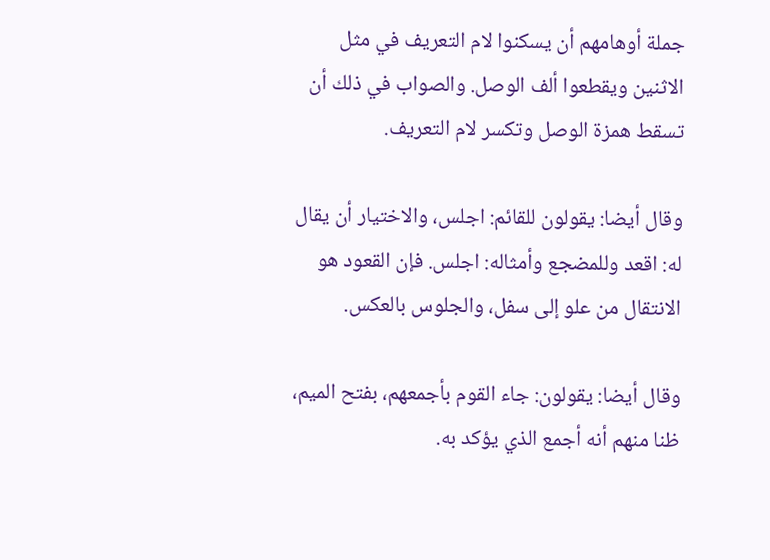جملة أوهامهم أن يسكنوا لام التعريف في مثل الاثنين ويقطعوا ألف الوصل. والصواب في ذلك أن تسقط همزة الوصل وتكسر لام التعريف.

وقال أيضا: يقولون للقائم: اجلس، والاختيار أن يقال له: اقعد وللمضجع وأمثاله: اجلس. فإن القعود هو الانتقال من علو إلى سفل، والجلوس بالعكس.

وقال أيضا: يقولون: جاء القوم بأجمعهم، بفتح الميم، ظنا منهم أنه أجمع الذي يؤكد به.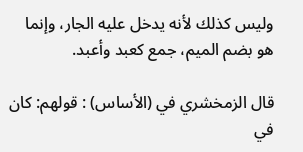وليس كذلك لأنه يدخل عليه الجار، وإنما هو بضم الميم، جمع كعبد وأعبد.

قال الزمخشري في (الأساس) : قولهم: كان في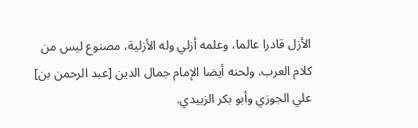الأزل قادرا عالما، وعلمه أزلي وله الأزلية، مصنوع ليس من كلام العرب. ولحنه أيضا الإمام جمال الدين [عبد الرحمن بن] علي الجوزي وأبو بكر الزبيدي.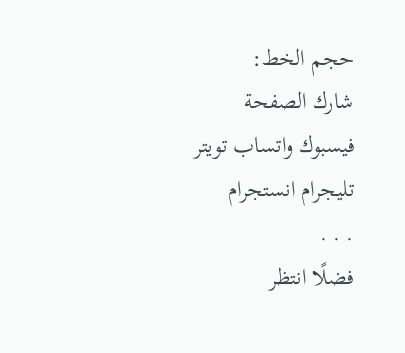حجم الخط:
شارك الصفحة
فيسبوك واتساب تويتر تليجرام انستجرام
. . .
فضلًا انتظر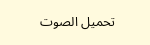تحميل الصوت